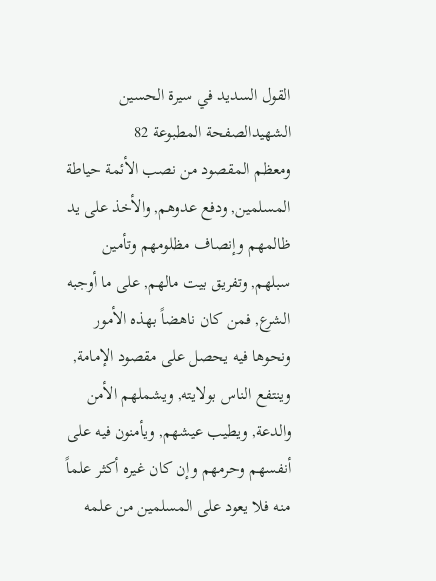القول السديد في سيرة الحسين الشهيدالصفحة المطبوعة 82
ومعظم المقصود من نصب الأئمة حياطة المسلمين, ودفع عدوهم, والأخذ على يد ظالمهم وإنصاف مظلومهم وتأمين سبلهم, وتفريق بيت مالهم, على ما أوجبه الشرع, فمن كان ناهضاً بهذه الأمور ونحوها فيه يحصل على مقصود الإمامة, وينتفع الناس بولايته, ويشملهم الأمن والدعة, ويطيب عيشهم, ويأمنون فيه على أنفسهم وحرمهم وإن كان غيره أكثر علماً منه فلا يعود على المسلمين من علمه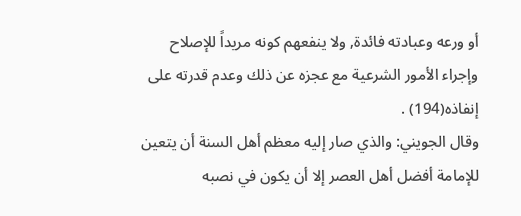أو ورعه وعبادته فائدة, ولا ينفعهم كونه مريداً للإصلاح وإجراء الأمور الشرعية مع عجزه عن ذلك وعدم قدرته على إنفاذه(194) .
وقال الجويني: والذي صار إليه معظم أهل السنة أن يتعين للإمامة أفضل أهل العصر إلا أن يكون في نصبه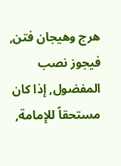هرج وهيجان فتن, فيجوز نصب المفضول, إذا كان مستحقاً للإمامة,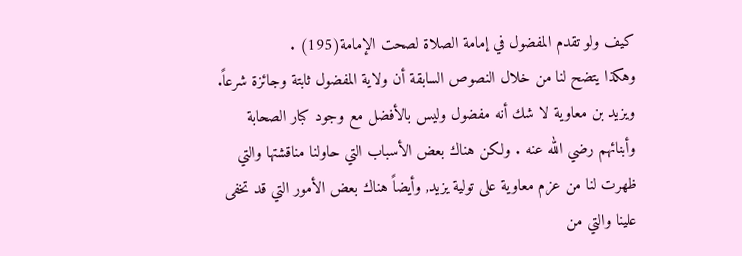كيف ولو تقدم المفضول في إمامة الصلاة لصحت الإمامة(195) .
وهكذا يتضح لنا من خلال النصوص السابقة أن ولاية المفضول ثابتة وجائزة شرعاً.
ويزيد بن معاوية لا شك أنه مفضول وليس بالأفضل مع وجود كبار الصحابة وأبنائهم رضي الله عنه . ولكن هناك بعض الأسباب التي حاولنا مناقشتها والتي ظهرت لنا من عزم معاوية على تولية يزيد, وأيضاً هناك بعض الأمور التي قد تخفى علينا والتي من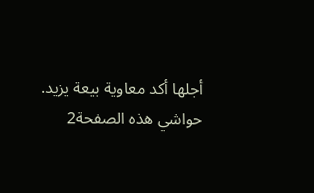أجلها أكد معاوية بيعة يزيد.
حواشي هذه الصفحة2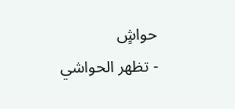حواشٍ
- تظهر الحواشي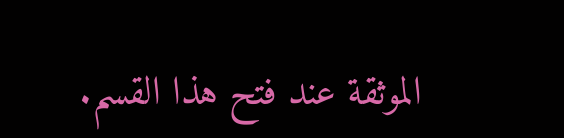الموثقة عند فتح هذا القسم.